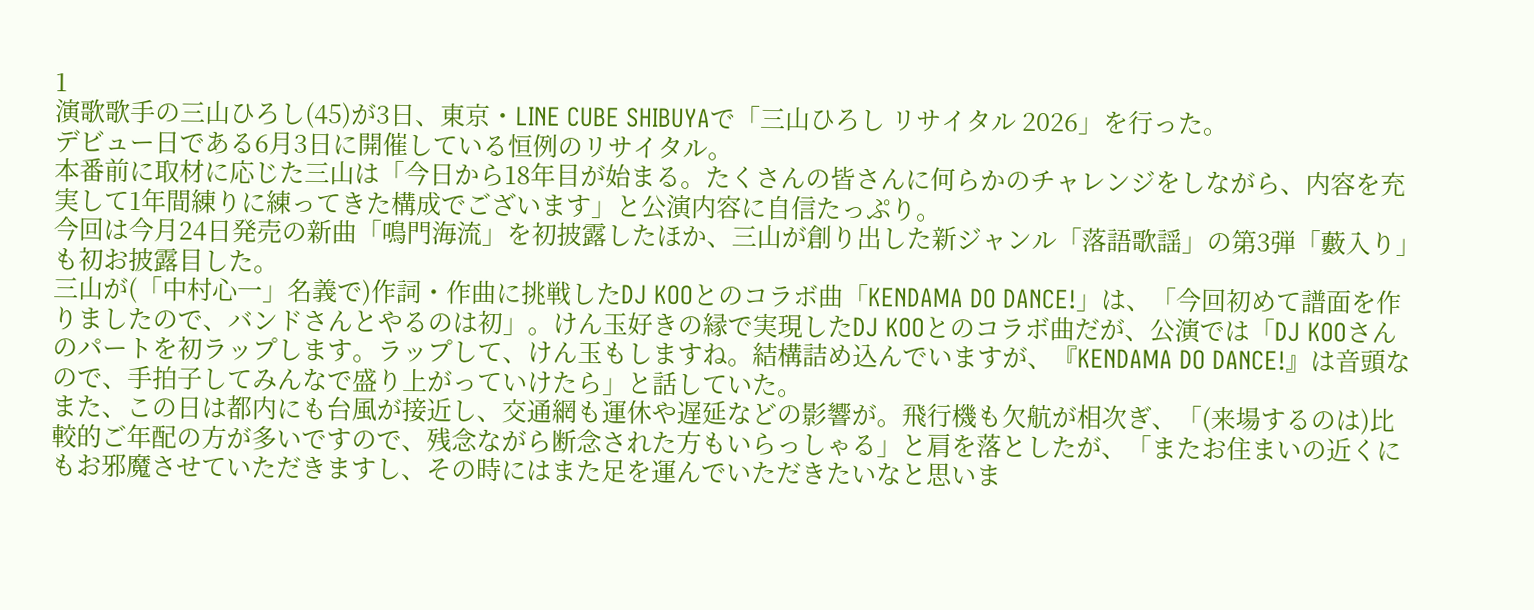1
演歌歌手の三山ひろし(45)が3日、東京・LINE CUBE SHIBUYAで「三山ひろし リサイタル 2026」を行った。
デビュー日である6月3日に開催している恒例のリサイタル。
本番前に取材に応じた三山は「今日から18年目が始まる。たくさんの皆さんに何らかのチャレンジをしながら、内容を充実して1年間練りに練ってきた構成でございます」と公演内容に自信たっぷり。
今回は今月24日発売の新曲「鳴門海流」を初披露したほか、三山が創り出した新ジャンル「落語歌謡」の第3弾「藪入り」も初お披露目した。
三山が(「中村心一」名義で)作詞・作曲に挑戦したDJ KOOとのコラボ曲「KENDAMA DO DANCE!」は、「今回初めて譜面を作りましたので、バンドさんとやるのは初」。けん玉好きの縁で実現したDJ KOOとのコラボ曲だが、公演では「DJ KOOさんのパートを初ラップします。ラップして、けん玉もしますね。結構詰め込んでいますが、『KENDAMA DO DANCE!』は音頭なので、手拍子してみんなで盛り上がっていけたら」と話していた。
また、この日は都内にも台風が接近し、交通網も運休や遅延などの影響が。飛行機も欠航が相次ぎ、「(来場するのは)比較的ご年配の方が多いですので、残念ながら断念された方もいらっしゃる」と肩を落としたが、「またお住まいの近くにもお邪魔させていただきますし、その時にはまた足を運んでいただきたいなと思いま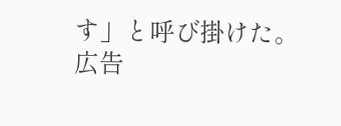す」と呼び掛けた。
広告